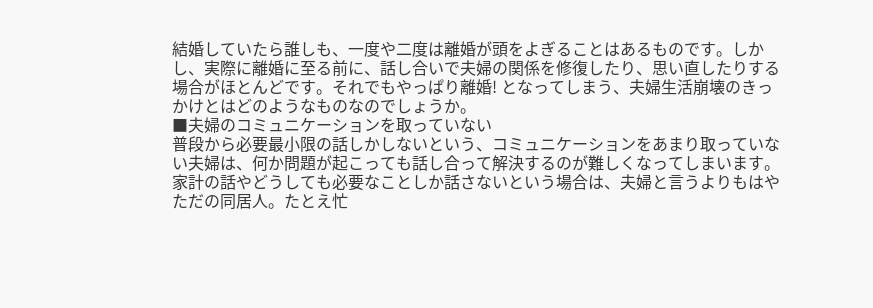結婚していたら誰しも、一度や二度は離婚が頭をよぎることはあるものです。しかし、実際に離婚に至る前に、話し合いで夫婦の関係を修復したり、思い直したりする場合がほとんどです。それでもやっぱり離婚! となってしまう、夫婦生活崩壊のきっかけとはどのようなものなのでしょうか。
■夫婦のコミュニケーションを取っていない
普段から必要最小限の話しかしないという、コミュニケーションをあまり取っていない夫婦は、何か問題が起こっても話し合って解決するのが難しくなってしまいます。家計の話やどうしても必要なことしか話さないという場合は、夫婦と言うよりもはやただの同居人。たとえ忙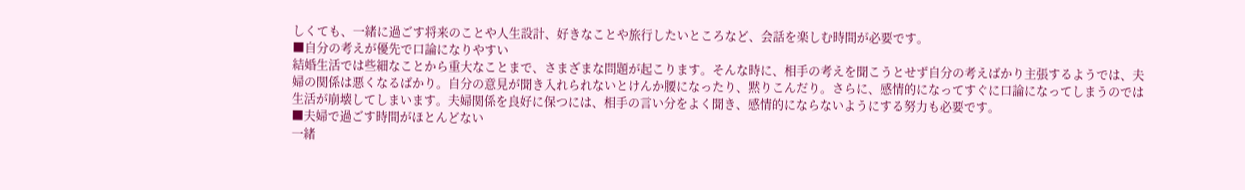しくても、一緒に過ごす将来のことや人生設計、好きなことや旅行したいところなど、会話を楽しむ時間が必要です。
■自分の考えが優先で口論になりやすい
結婚生活では些細なことから重大なことまで、さまざまな問題が起こります。そんな時に、相手の考えを聞こうとせず自分の考えばかり主張するようでは、夫婦の関係は悪くなるばかり。自分の意見が聞き入れられないとけんか腰になったり、黙りこんだり。さらに、感情的になってすぐに口論になってしまうのでは生活が崩壊してしまいます。夫婦関係を良好に保つには、相手の言い分をよく聞き、感情的にならないようにする努力も必要です。
■夫婦で過ごす時間がほとんどない
一緒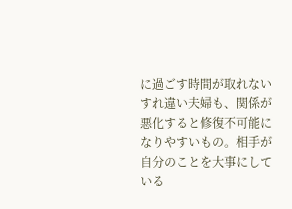に過ごす時間が取れないすれ違い夫婦も、関係が悪化すると修復不可能になりやすいもの。相手が自分のことを大事にしている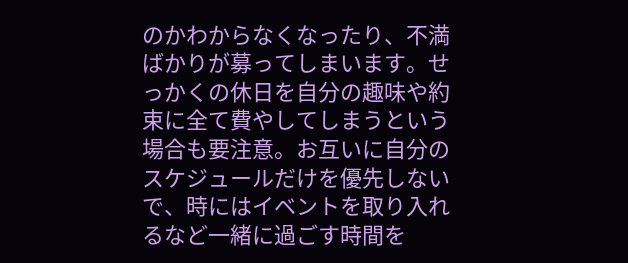のかわからなくなったり、不満ばかりが募ってしまいます。せっかくの休日を自分の趣味や約束に全て費やしてしまうという場合も要注意。お互いに自分のスケジュールだけを優先しないで、時にはイベントを取り入れるなど一緒に過ごす時間を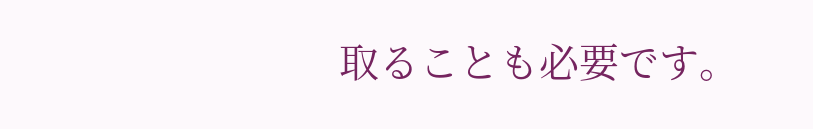取ることも必要です。